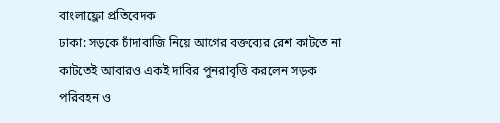বাংলাফ্লো প্রতিবেদক
ঢাকা: সড়কে চাঁদাবাজি নিয়ে আগের বক্তব্যের রেশ কাটতে না কাটতেই আবারও একই দাবির পুনরাবৃত্তি করলেন সড়ক পরিবহন ও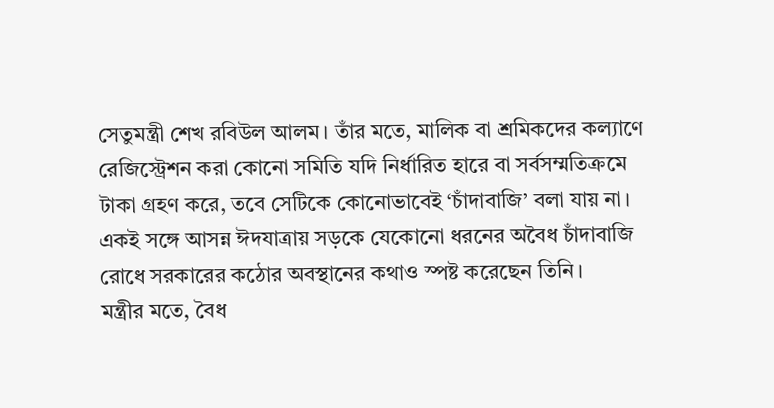সেতুমন্ত্রী শেখ রবিউল আলম। তাঁর মতে, মালিক বা শ্রমিকদের কল্যাণে রেজিস্ট্রেশন করা কোনো সমিতি যদি নির্ধারিত হারে বা সর্বসম্মতিক্রমে টাকা গ্রহণ করে, তবে সেটিকে কোনোভাবেই ‘চাঁদাবাজি’ বলা যায় না। একই সঙ্গে আসন্ন ঈদযাত্রায় সড়কে যেকোনো ধরনের অবৈধ চাঁদাবাজি রোধে সরকারের কঠোর অবস্থানের কথাও স্পষ্ট করেছেন তিনি।
মন্ত্রীর মতে, বৈধ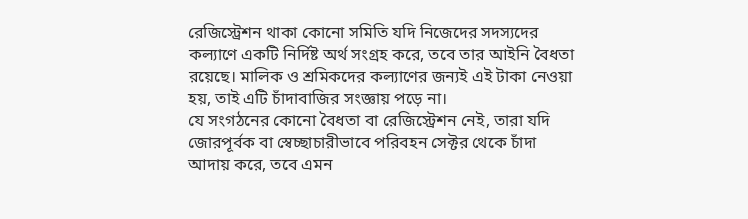রেজিস্ট্রেশন থাকা কোনো সমিতি যদি নিজেদের সদস্যদের কল্যাণে একটি নির্দিষ্ট অর্থ সংগ্রহ করে, তবে তার আইনি বৈধতা রয়েছে। মালিক ও শ্রমিকদের কল্যাণের জন্যই এই টাকা নেওয়া হয়, তাই এটি চাঁদাবাজির সংজ্ঞায় পড়ে না।
যে সংগঠনের কোনো বৈধতা বা রেজিস্ট্রেশন নেই, তারা যদি জোরপূর্বক বা স্বেচ্ছাচারীভাবে পরিবহন সেক্টর থেকে চাঁদা আদায় করে, তবে এমন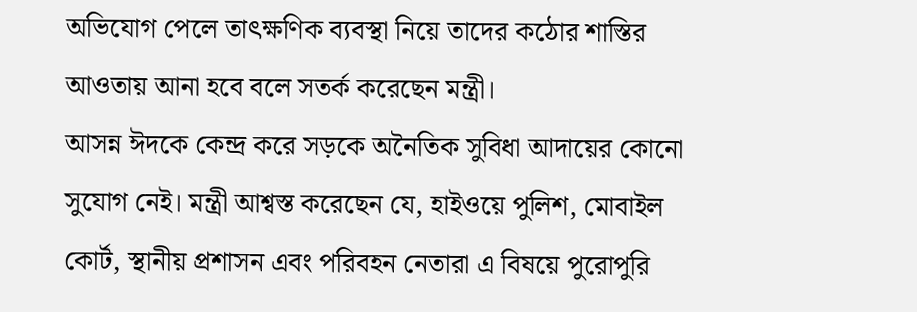অভিযোগ পেলে তাৎক্ষণিক ব্যবস্থা নিয়ে তাদের কঠোর শাস্তির আওতায় আনা হবে বলে সতর্ক করেছেন মন্ত্রী।
আসন্ন ঈদকে কেন্দ্র করে সড়কে অনৈতিক সুবিধা আদায়ের কোনো সুযোগ নেই। মন্ত্রী আশ্বস্ত করেছেন যে, হাইওয়ে পুলিশ, মোবাইল কোর্ট, স্থানীয় প্রশাসন এবং পরিবহন নেতারা এ বিষয়ে পুরোপুরি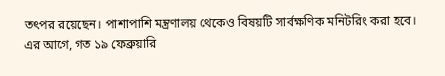তৎপর রয়েছেন। পাশাপাশি মন্ত্রণালয় থেকেও বিষয়টি সার্বক্ষণিক মনিটরিং করা হবে।
এর আগে, গত ১৯ ফেব্রুয়ারি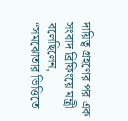দায়িত্ব গ্রহণের পর এক সংবাদ ব্রিফিংয়ে মন্ত্রী বলেছিলেন, “সমঝোতার ভিত্তিতে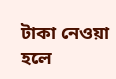টাকা নেওয়া হলে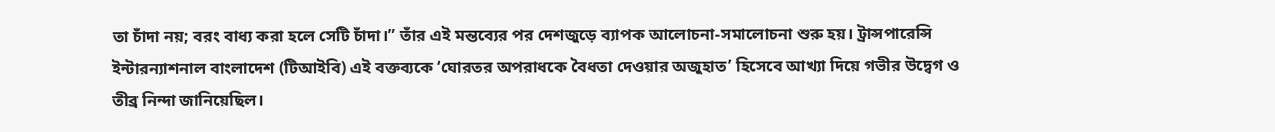তা চাঁদা নয়; বরং বাধ্য করা হলে সেটি চাঁদা।” তাঁর এই মন্তব্যের পর দেশজুড়ে ব্যাপক আলোচনা-সমালোচনা শুরু হয়। ট্রান্সপারেন্সি ইন্টারন্যাশনাল বাংলাদেশ (টিআইবি) এই বক্তব্যকে ‘ঘোরতর অপরাধকে বৈধতা দেওয়ার অজুহাত’ হিসেবে আখ্যা দিয়ে গভীর উদ্বেগ ও তীব্র নিন্দা জানিয়েছিল।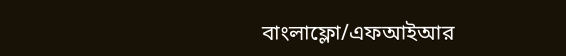বাংলাফ্লো/এফআইআর